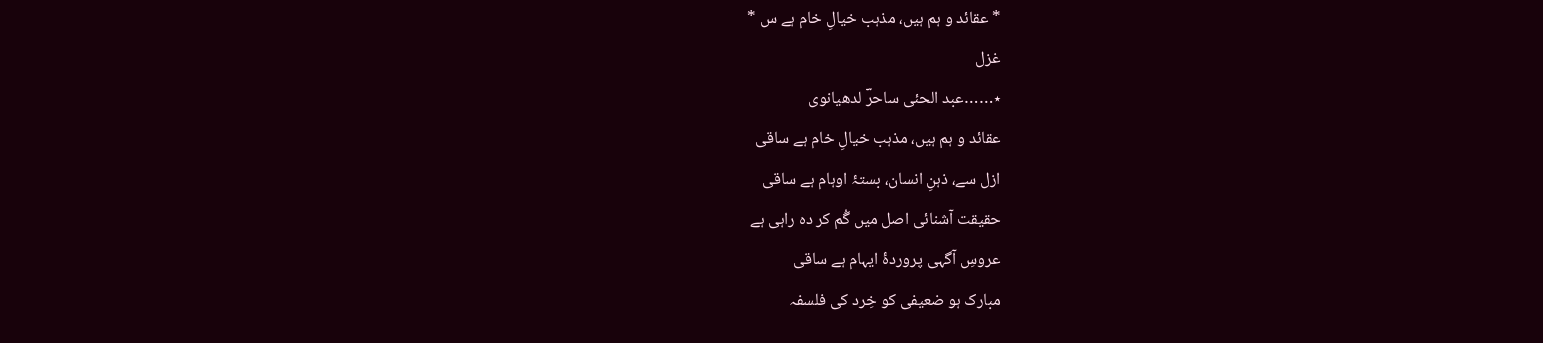* عقائد و ہم ہیں، مذہب خیالِ خام ہے س *
غزل
٭……عبد الحئی ساحرؔ لدھیانوی
عقائد و ہم ہیں، مذہب خیالِ خام ہے ساقی
ازل سے، ذہنِ انسان، بستۂ اوہام ہے ساقی
حقیقت آشنائی اصل میں گُم کر دہ راہی ہے
عروسِ آگہی پروردۂ ایہام ہے ساقی
مبارک ہو ضعیفی کو خِرد کی فلسفہ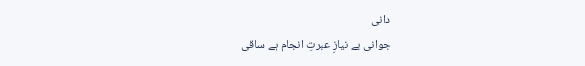دانی
جوانی بے نیازِ عبرتِ انجام ہے ساقی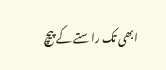ابھی تک راستے کے پیچ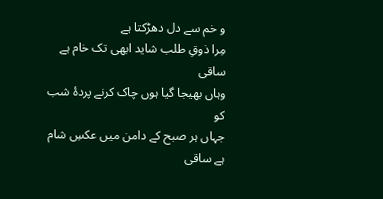و خم سے دل دھڑکتا ہے
مِرا ذوقِ طلب شاید ابھی تک خام ہے ساقی
وہاں بھیجا گیا ہوں چاک کرنے پردۂ شب کو
جہاں ہر صبح کے دامن میں عکسِ شام ہے ساقی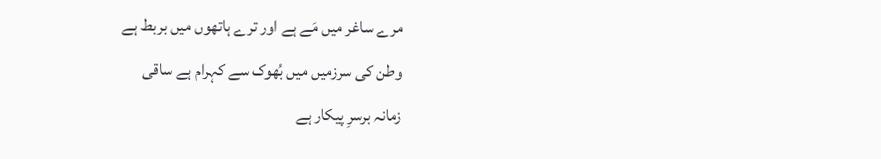مرے ساغر میں مَے ہے اور ترے ہاتھوں میں بربط ہے
وطن کی سرزمیں میں بُھوک سے کہرام ہے ساقی
زمانہ برسرِ پیکار ہے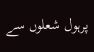پرہول شعلوں سے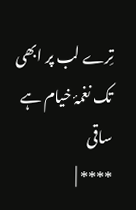تِرے لب پر ابھی تک نغمۂ خیام ہے ساقی
**** |